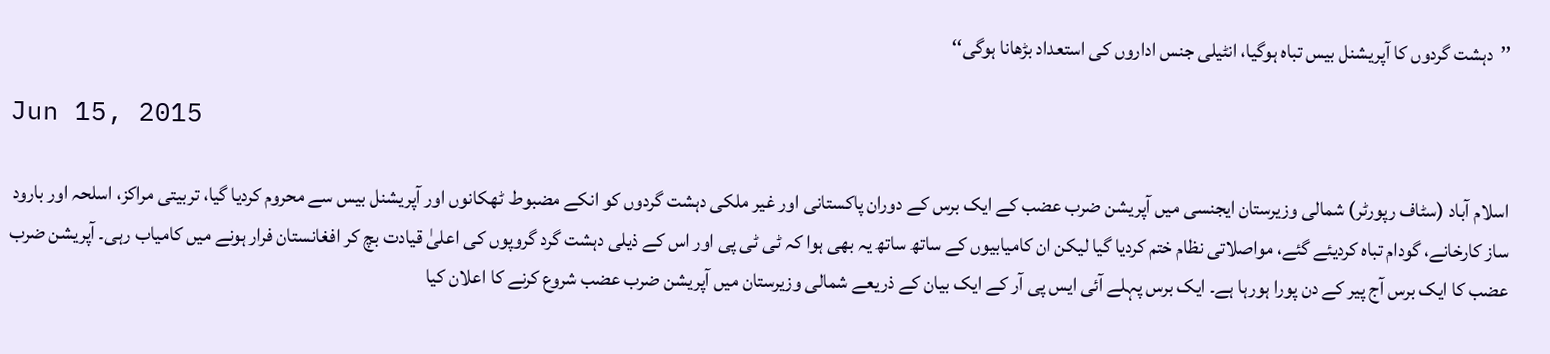’’دہشت گردوں کا آپریشنل بیس تباہ ہوگیا، انٹیلی جنس اداروں کی استعداد بڑھانا ہوگی‘‘

Jun 15, 2015

اسلام آباد (سٹاف رپورٹر) شمالی وزیرستان ایجنسی میں آپریشن ضرب عضب کے ایک برس کے دوران پاکستانی اور غیر ملکی دہشت گردوں کو انکے مضبوط ٹھکانوں اور آپریشنل بیس سے محروم کردیا گیا، تربیتی مراکز، اسلحہ اور بارود ساز کارخانے، گودام تباہ کردیئے گئے، مواصلاتی نظام ختم کردیا گیا لیکن ان کامیابیوں کے ساتھ ساتھ یہ بھی ہوا کہ ٹی ٹی پی اور اس کے ذیلی دہشت گرد گروپوں کی اعلیٰ قیادت بچ کر افغانستان فرار ہونے میں کامیاب رہی۔ آپریشن ضرب عضب کا ایک برس آج پیر کے دن پورا ہورہا ہے۔ ایک برس پہلے آئی ایس پی آر کے ایک بیان کے ذریعے شمالی وزیرستان میں آپریشن ضرب عضب شروع کرنے کا اعلان کیا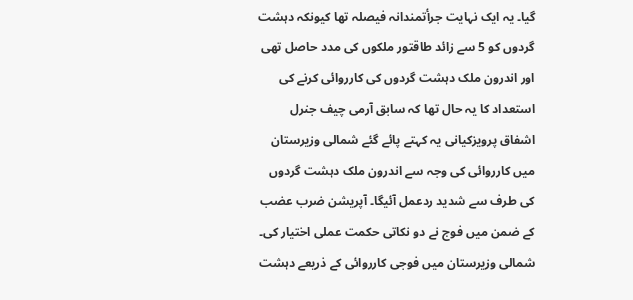گیا۔ یہ ایک نہایت جرأتمندانہ فیصلہ تھا کیونکہ دہشت گردوں کو 5 سے زائد طاقتور ملکوں کی مدد حاصل تھی اور اندرون ملک دہشت گردوں کی کارروائی کرنے کی استعداد کا یہ حال تھا کہ سابق آرمی چیف جنرل اشفاق پرویزکیانی یہ کہتے پائے گئے شمالی وزیرستان میں کارروائی کی وجہ سے اندرون ملک دہشت گردوں کی طرف سے شدید ردعمل آئیگا۔ آپریشن ضرب عضب کے ضمن میں فوج نے دو نکاتی حکمت عملی اختیار کی۔ شمالی وزیرستان میں فوجی کارروائی کے ذریعے دہشت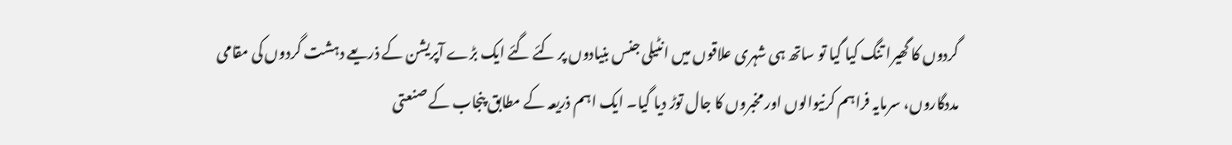گردوں کا گھیرا تنگ کیا گیا تو ساتھ ہی شہری علاقوں میں انٹیلی جنس بنیادوں پر کئے گئے ایک بڑے آپریشن کے ذریعے دہشت گردوں کی مقامی مددگاروں، سرمایہ فراہم کرنیوالوں اور مخبروں کا جال توڑ دیا گیا۔ ایک اہم ذریعہ کے مطابق پنجاب کے صنعتی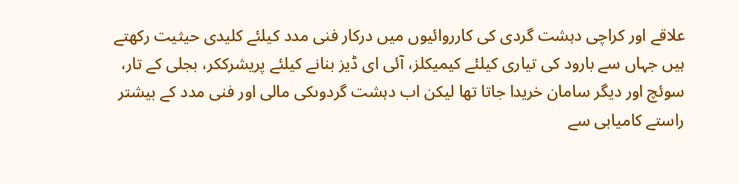علاقے اور کراچی دہشت گردی کی کارروائیوں میں درکار فنی مدد کیلئے کلیدی حیثیت رکھتے ہیں جہاں سے بارود کی تیاری کیلئے کیمیکلز، آئی ای ڈیز بنانے کیلئے پریشرککر، بجلی کے تار، سوئچ اور دیگر سامان خریدا جاتا تھا لیکن اب دہشت گردوںکی مالی اور فنی مدد کے بیشتر راستے کامیابی سے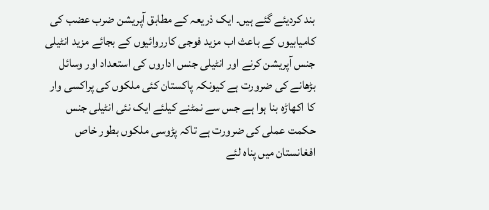بند کردیئے گئے ہیں۔ ایک ذریعہ کے مطابق آپریشن ضرب عضب کی کامیابیوں کے باعث اب مزید فوجی کارروائیوں کے بجائے مزید انٹیلی جنس آپریشن کرنے اور انٹیلی جنس اداروں کی استعداد اور وسائل بڑھانے کی ضرورت ہے کیونکہ پاکستان کئی ملکوں کی پراکسی وار کا اکھاڑہ بنا ہوا ہے جس سے نمٹنے کیلئے ایک نئی انٹیلی جنس حکمت عملی کی ضرورت ہے تاکہ پڑوسی ملکوں بطور خاص افغانستان میں پناہ لئے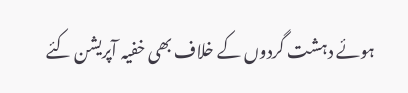ہوئے دہشت گردوں کے خلاف بھی خفیہ آپریشن کئے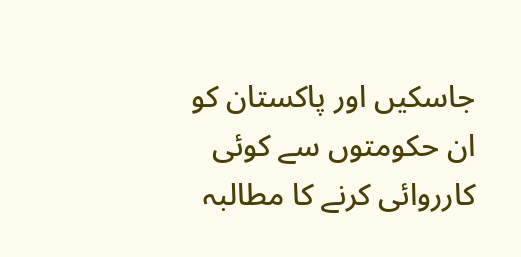جاسکیں اور پاکستان کو ان حکومتوں سے کوئی کارروائی کرنے کا مطالبہ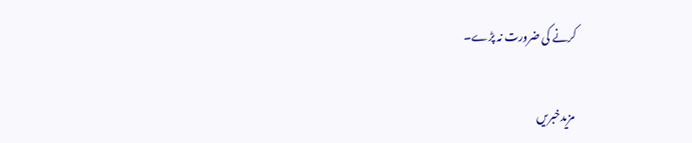کرنے کی ضرورت نہ پڑے۔

مزیدخبریں